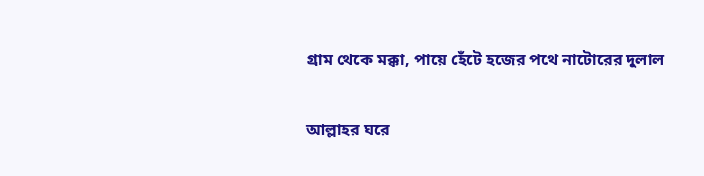গ্রাম থেকে মক্কা, পায়ে হেঁটে হজের পথে নাটোরের দুলাল

আল্লাহর ঘরে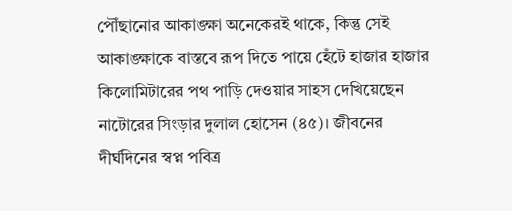পৌঁছানোর আকাঙ্ক্ষা অনেকেরই থাকে, কিন্তু সেই আকাঙ্ক্ষাকে বাস্তবে রূপ দিতে পায়ে হেঁটে হাজার হাজার কিলোমিটারের পথ পাড়ি দেওয়ার সাহস দেখিয়েছেন নাটোরের সিংড়ার দুলাল হোসেন (৪৫)। জীবনের দীর্ঘদিনের স্বপ্ন পবিত্র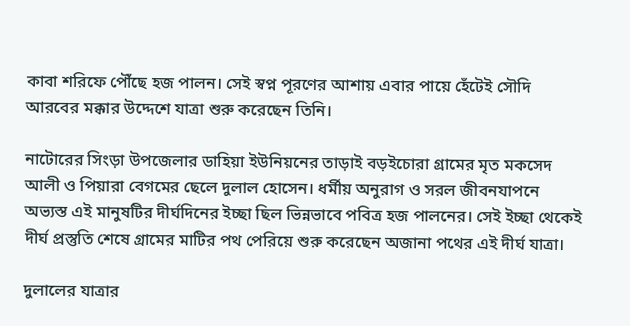কাবা শরিফে পৌঁছে হজ পালন। সেই স্বপ্ন পূরণের আশায় এবার পায়ে হেঁটেই সৌদি আরবের মক্কার উদ্দেশে যাত্রা শুরু করেছেন তিনি।

নাটোরের সিংড়া উপজেলার ডাহিয়া ইউনিয়নের তাড়াই বড়ইচোরা গ্রামের মৃত মকসেদ আলী ও পিয়ারা বেগমের ছেলে দুলাল হোসেন। ধর্মীয় অনুরাগ ও সরল জীবনযাপনে অভ্যস্ত এই মানুষটির দীর্ঘদিনের ইচ্ছা ছিল ভিন্নভাবে পবিত্র হজ পালনের। সেই ইচ্ছা থেকেই দীর্ঘ প্রস্তুতি শেষে গ্রামের মাটির পথ পেরিয়ে শুরু করেছেন অজানা পথের এই দীর্ঘ যাত্রা।

দুলালের যাত্রার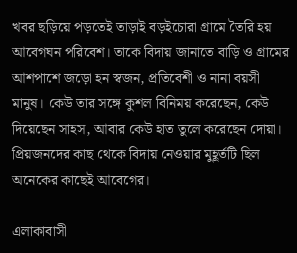খবর ছড়িয়ে পড়তেই তাড়াই বড়ইচোরা গ্রামে তৈরি হয় আবেগঘন পরিবেশ। তাকে বিদায় জানাতে বাড়ি ও গ্রামের আশপাশে জড়ো হন স্বজন, প্রতিবেশী ও নানা বয়সী মানুষ। কেউ তার সঙ্গে কুশল বিনিময় করেছেন, কেউ দিয়েছেন সাহস, আবার কেউ হাত তুলে করেছেন দোয়া। প্রিয়জনদের কাছ থেকে বিদায় নেওয়ার মুহূর্তটি ছিল অনেকের কাছেই আবেগের।

এলাকাবাসী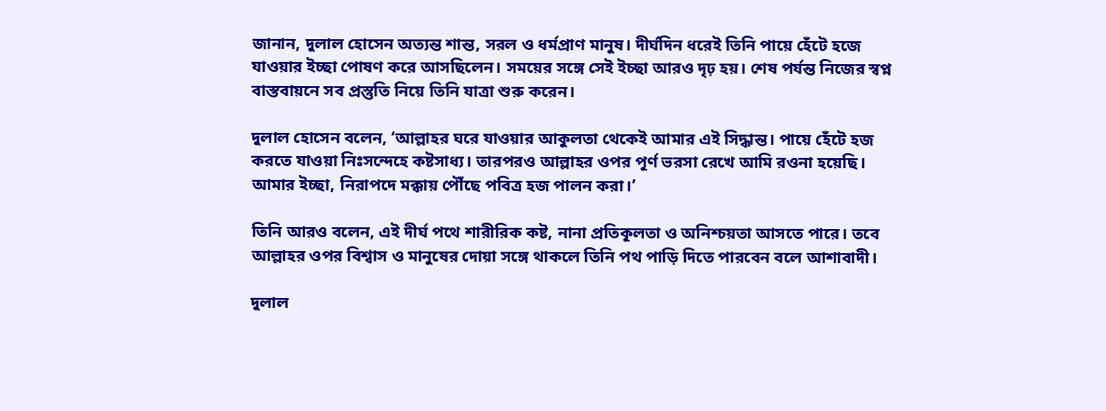জানান, দুলাল হোসেন অত্যন্ত শান্ত, সরল ও ধর্মপ্রাণ মানুষ। দীর্ঘদিন ধরেই তিনি পায়ে হেঁটে হজে যাওয়ার ইচ্ছা পোষণ করে আসছিলেন। সময়ের সঙ্গে সেই ইচ্ছা আরও দৃঢ় হয়। শেষ পর্যন্ত নিজের স্বপ্ন বাস্তবায়নে সব প্রস্তুতি নিয়ে তিনি যাত্রা শুরু করেন।

দুলাল হোসেন বলেন, ‘আল্লাহর ঘরে যাওয়ার আকুলতা থেকেই আমার এই সিদ্ধান্ত। পায়ে হেঁটে হজ করতে যাওয়া নিঃসন্দেহে কষ্টসাধ্য। তারপরও আল্লাহর ওপর পূর্ণ ভরসা রেখে আমি রওনা হয়েছি। আমার ইচ্ছা, নিরাপদে মক্কায় পৌঁছে পবিত্র হজ পালন করা।’

তিনি আরও বলেন, এই দীর্ঘ পথে শারীরিক কষ্ট, নানা প্রতিকূলতা ও অনিশ্চয়তা আসতে পারে। তবে আল্লাহর ওপর বিশ্বাস ও মানুষের দোয়া সঙ্গে থাকলে তিনি পথ পাড়ি দিতে পারবেন বলে আশাবাদী।

দুলাল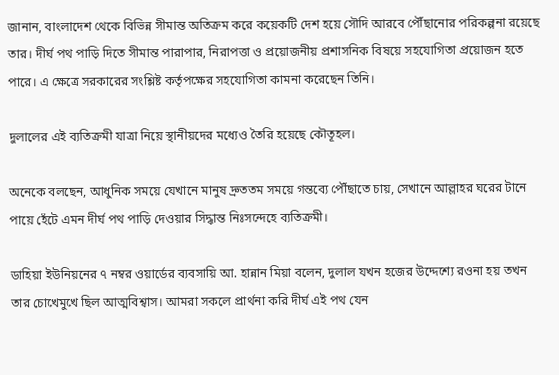জানান, বাংলাদেশ থেকে বিভিন্ন সীমান্ত অতিক্রম করে কয়েকটি দেশ হয়ে সৌদি আরবে পৌঁছানোর পরিকল্পনা রয়েছে তার। দীর্ঘ পথ পাড়ি দিতে সীমান্ত পারাপার, নিরাপত্তা ও প্রয়োজনীয় প্রশাসনিক বিষয়ে সহযোগিতা প্রয়োজন হতে পারে। এ ক্ষেত্রে সরকারের সংশ্লিষ্ট কর্তৃপক্ষের সহযোগিতা কামনা করেছেন তিনি।

দুলালের এই ব্যতিক্রমী যাত্রা নিয়ে স্থানীয়দের মধ্যেও তৈরি হয়েছে কৌতূহল।

অনেকে বলছেন, আধুনিক সময়ে যেখানে মানুষ দ্রুততম সময়ে গন্তব্যে পৌঁছাতে চায়, সেখানে আল্লাহর ঘরের টানে পায়ে হেঁটে এমন দীর্ঘ পথ পাড়ি দেওয়ার সিদ্ধান্ত নিঃসন্দেহে ব্যতিক্রমী।

ডাহিয়া ইউনিয়নের ৭ নম্বর ওয়ার্ডের ব্যবসায়ি আ. হান্নান মিয়া বলেন, দুলাল যখন হজের উদ্দেশ্যে রওনা হয় তখন তার চোখেমুখে ছিল আত্মবিশ্বাস। আমরা সকলে প্রার্থনা করি দীর্ঘ এই পথ যেন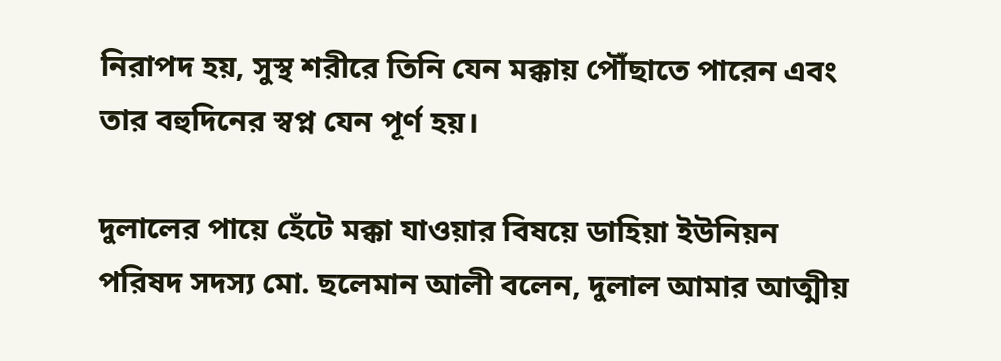নিরাপদ হয়, সুস্থ শরীরে তিনি যেন মক্কায় পৌঁছাতে পারেন এবং তার বহুদিনের স্বপ্ন যেন পূর্ণ হয়।

দুলালের পায়ে হেঁটে মক্কা যাওয়ার বিষয়ে ডাহিয়া ইউনিয়ন পরিষদ সদস্য মো. ছলেমান আলী বলেন, দুলাল আমার আত্মীয়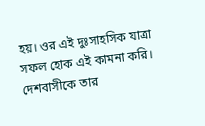হয়। ওর এই দুঃসাহসিক যাত্রা সফল হোক এই কামনা করি। দেশবাসীকে তার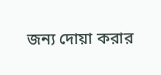জন্য দোয়া করার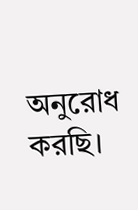অনুরোধ করছি।